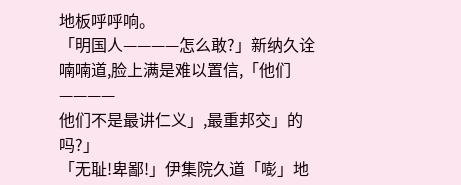地板呼呼响。
「明国人————怎么敢?」新纳久诠喃喃道,脸上满是难以置信,「他们————
他们不是最讲仁义」,最重邦交」的吗?」
「无耻!卑鄙!」伊集院久道「嘭」地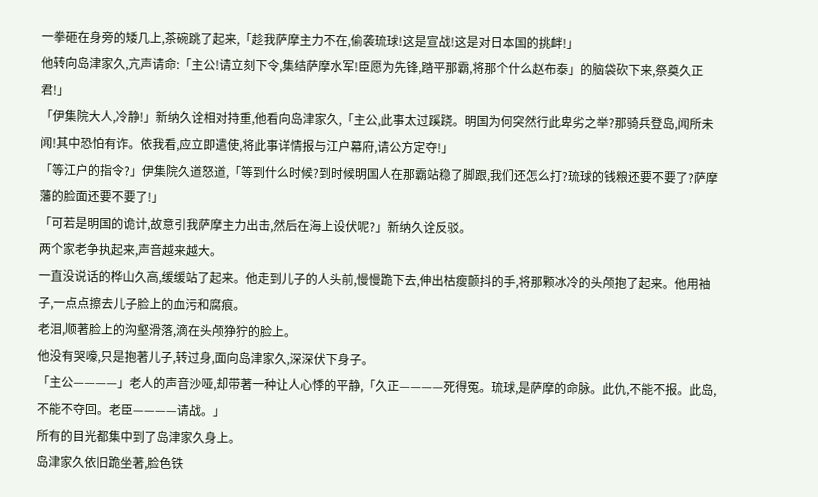一拳砸在身旁的矮几上,茶碗跳了起来,「趁我萨摩主力不在,偷袭琉球!这是宣战!这是对日本国的挑衅!」
他转向岛津家久,亢声请命:「主公!请立刻下令,集结萨摩水军!臣愿为先锋,踏平那霸,将那个什么赵布泰」的脑袋砍下来,祭奠久正君!」
「伊集院大人,冷静!」新纳久诠相对持重,他看向岛津家久,「主公,此事太过蹊跷。明国为何突然行此卑劣之举?那骑兵登岛,闻所未闻!其中恐怕有诈。依我看,应立即遣使,将此事详情报与江户幕府,请公方定夺!」
「等江户的指令?」伊集院久道怒道,「等到什么时候?到时候明国人在那霸站稳了脚跟,我们还怎么打?琉球的钱粮还要不要了?萨摩藩的脸面还要不要了!」
「可若是明国的诡计,故意引我萨摩主力出击,然后在海上设伏呢?」新纳久诠反驳。
两个家老争执起来,声音越来越大。
一直没说话的桦山久高,缓缓站了起来。他走到儿子的人头前,慢慢跪下去,伸出枯瘦颤抖的手,将那颗冰冷的头颅抱了起来。他用袖子,一点点擦去儿子脸上的血污和腐痕。
老泪,顺著脸上的沟壑滑落,滴在头颅狰狞的脸上。
他没有哭嚎,只是抱著儿子,转过身,面向岛津家久,深深伏下身子。
「主公————」老人的声音沙哑,却带著一种让人心悸的平静,「久正————死得冤。琉球,是萨摩的命脉。此仇,不能不报。此岛,不能不夺回。老臣————请战。」
所有的目光都集中到了岛津家久身上。
岛津家久依旧跪坐著,脸色铁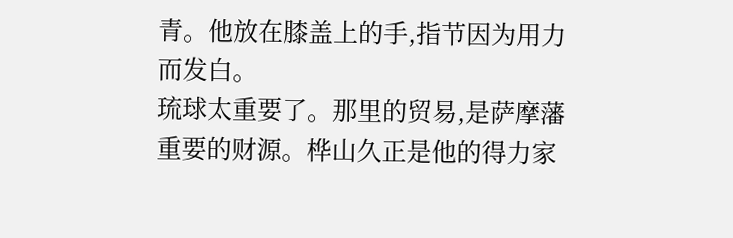青。他放在膝盖上的手,指节因为用力而发白。
琉球太重要了。那里的贸易,是萨摩藩重要的财源。桦山久正是他的得力家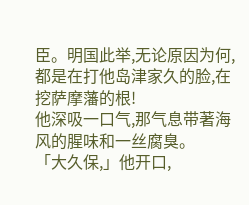臣。明国此举,无论原因为何,都是在打他岛津家久的脸,在挖萨摩藩的根!
他深吸一口气,那气息带著海风的腥味和一丝腐臭。
「大久保,」他开口,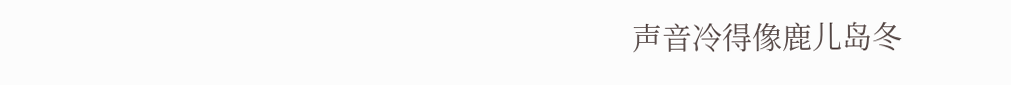声音冷得像鹿儿岛冬